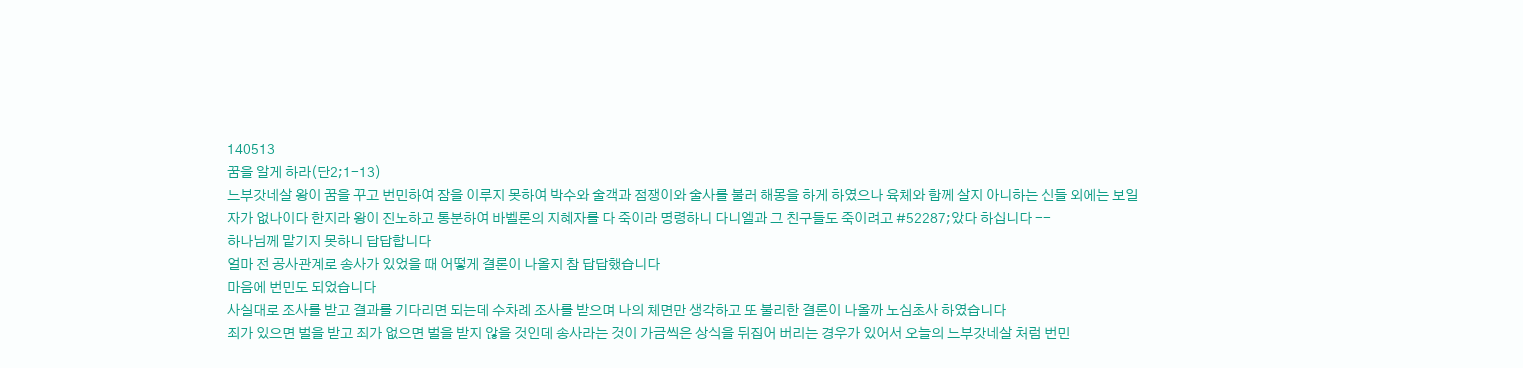140513
꿈을 알게 하라(단2;1-13)
느부갓네살 왕이 꿈을 꾸고 번민하여 잠을 이루지 못하여 박수와 술객과 점쟁이와 술사를 불러 해몽을 하게 하였으나 육체와 함께 살지 아니하는 신들 외에는 보일 자가 없나이다 한지라 왕이 진노하고 통분하여 바벨론의 지혜자를 다 죽이라 명령하니 다니엘과 그 친구들도 죽이려고 #52287;았다 하십니다 --
하나님께 맡기지 못하니 답답합니다
얼마 전 공사관계로 송사가 있었을 때 어떻게 결론이 나올지 참 답답했습니다
마음에 번민도 되었습니다
사실대로 조사를 받고 결과를 기다리면 되는데 수차례 조사를 받으며 나의 체면만 생각하고 또 불리한 결론이 나올까 노심초사 하였습니다
죄가 있으면 벌을 받고 죄가 없으면 벌을 받지 않을 것인데 송사라는 것이 가금씩은 상식을 뒤집어 버리는 경우가 있어서 오늘의 느부갓네살 처럼 번민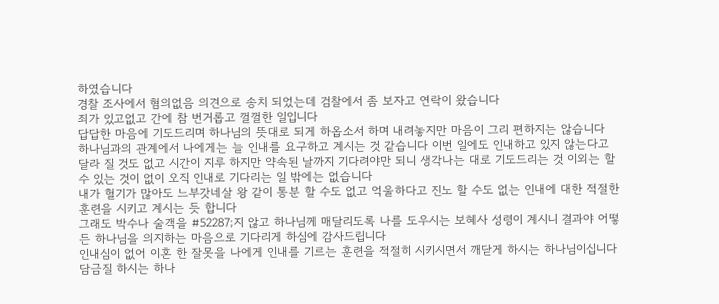하였습니다
경찰 조사에서 혐의없음 의견으로 송치 되었는데 검찰에서 좀 보자고 연락이 왔습니다
죄가 있고없고 간에 참 번거롭고 껄껄한 일입니다
답답한 마음에 기도드리며 하나님의 뜻대로 되게 하옵소서 하며 내려놓지만 마음이 그리 편하지는 않습니다
하나님과의 관계에서 나에게는 늘 인내를 요구하고 계시는 것 같습니다 이번 일에도 인내하고 있지 않는다고 달라 질 것도 없고 시간이 지루 하지만 약속된 날까지 기다려야만 되니 생각나는 대로 기도드리는 것 이외는 할 수 있는 것이 없이 오직 인내로 기다리는 일 밖에는 없습니다
내가 혈기가 많아도 느부갓네살 왕 같이 통분 할 수도 없고 억울하다고 진노 할 수도 없는 인내에 대한 적절한 훈련을 시키고 계시는 듯 합니다
그래도 박수나 술객을 #52287;지 않고 하나님께 매달리도록 나를 도우시는 보혜사 성령이 계시니 결과야 어떻든 하나님을 의지하는 마음으로 기다리게 하심에 감사드립니다
인내심이 없어 이혼 한 잘못을 나에게 인내를 기르는 훈련을 적절히 시키시면서 깨닫게 하시는 하나님이십니다
담금질 하시는 하나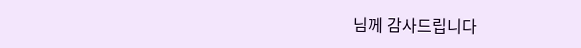님께 감사드립니다